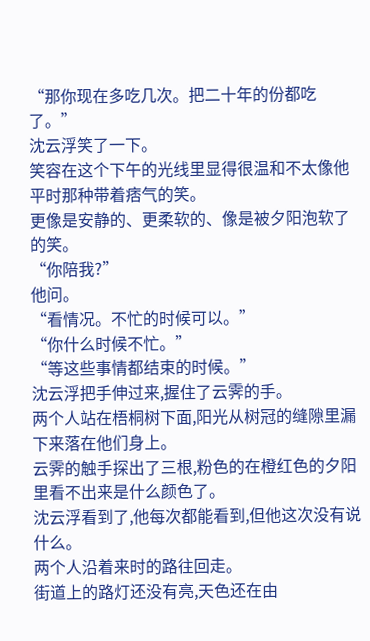“那你现在多吃几次。把二十年的份都吃了。”
沈云浮笑了一下。
笑容在这个下午的光线里显得很温和不太像他平时那种带着痞气的笑。
更像是安静的、更柔软的、像是被夕阳泡软了的笑。
“你陪我?”
他问。
“看情况。不忙的时候可以。”
“你什么时候不忙。”
“等这些事情都结束的时候。”
沈云浮把手伸过来,握住了云霁的手。
两个人站在梧桐树下面,阳光从树冠的缝隙里漏下来落在他们身上。
云霁的触手探出了三根,粉色的在橙红色的夕阳里看不出来是什么颜色了。
沈云浮看到了,他每次都能看到,但他这次没有说什么。
两个人沿着来时的路往回走。
街道上的路灯还没有亮,天色还在由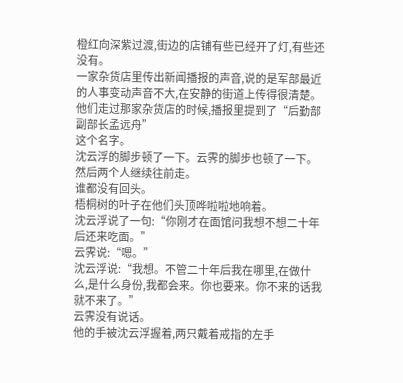橙红向深紫过渡,街边的店铺有些已经开了灯,有些还没有。
一家杂货店里传出新闻播报的声音,说的是军部最近的人事变动声音不大,在安静的街道上传得很清楚。
他们走过那家杂货店的时候,播报里提到了“后勤部副部长孟远舟”
这个名字。
沈云浮的脚步顿了一下。云霁的脚步也顿了一下。
然后两个人继续往前走。
谁都没有回头。
梧桐树的叶子在他们头顶哗啦啦地响着。
沈云浮说了一句:“你刚才在面馆问我想不想二十年后还来吃面。”
云霁说:“嗯。”
沈云浮说:“我想。不管二十年后我在哪里,在做什么,是什么身份,我都会来。你也要来。你不来的话我就不来了。”
云霁没有说话。
他的手被沈云浮握着,两只戴着戒指的左手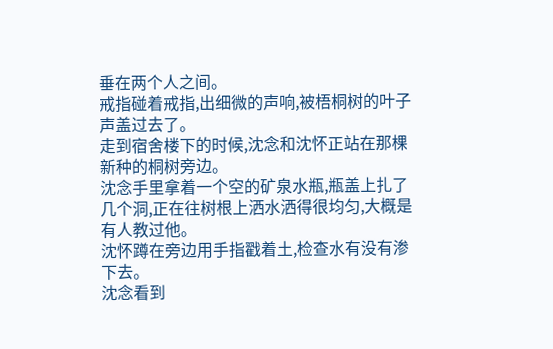垂在两个人之间。
戒指碰着戒指,出细微的声响,被梧桐树的叶子声盖过去了。
走到宿舍楼下的时候,沈念和沈怀正站在那棵新种的桐树旁边。
沈念手里拿着一个空的矿泉水瓶,瓶盖上扎了几个洞,正在往树根上洒水洒得很均匀,大概是有人教过他。
沈怀蹲在旁边用手指戳着土,检查水有没有渗下去。
沈念看到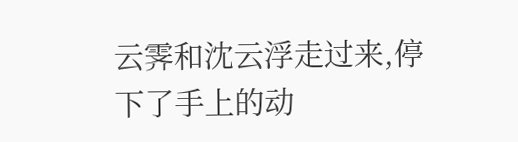云霁和沈云浮走过来,停下了手上的动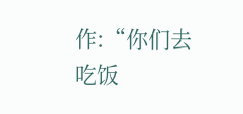作:“你们去吃饭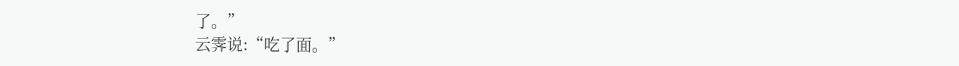了。”
云霁说:“吃了面。”